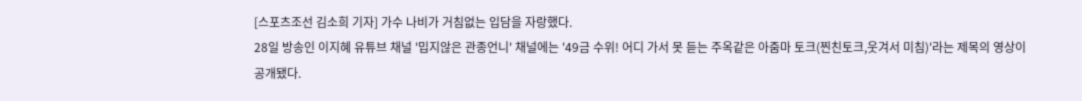[스포츠조선 김소희 기자] 가수 나비가 거침없는 입담을 자랑했다.
28일 방송인 이지혜 유튜브 채널 '밉지않은 관종언니' 채널에는 '49금 수위! 어디 가서 못 듣는 주옥같은 아줌마 토크(찐친토크,웃겨서 미침)'라는 제목의 영상이 공개됐다.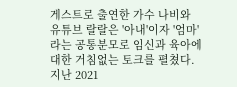게스트로 출연한 가수 나비와 유튜브 랄랄은 '아내'이자 '엄마'라는 공통분모로 임신과 육아에 대한 거침없는 토크를 펼쳤다.
지난 2021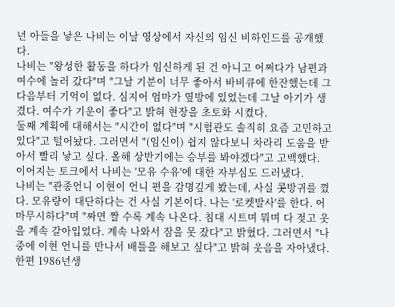년 아들을 낳은 나비는 이날 영상에서 자신의 임신 비하인드를 공개했다.
나비는 "왕성한 활동을 하다가 임신하게 된 건 아니고 어쩌다가 남편과 여수에 놀러 갔다"며 "그날 기분이 너무 좋아서 바비큐에 한잔했는데 그다음부터 기억이 없다. 심지어 엄마가 옆방에 있었는데 그날 아기가 생겼다. 여수가 기운이 좋다"고 밝혀 현장을 초토화 시켰다.
둘째 계획에 대해서는 "시간이 없다"며 "시험관도 솔직히 요즘 고민하고 있다"고 털어놨다. 그러면서 "(임신이) 쉽지 않다보니 차라리 도움을 받아서 빨리 낳고 싶다. 올해 상반기에는 승부를 봐야겠다"고 고백했다.
이어지는 토크에서 나비는 '모유 수유'에 대한 자부심도 드러냈다.
나비는 "관종언니 이현이 언니 편을 감명깊게 봤는데, 사실 콧방귀를 꼈다. 모유량이 대단하다는 건 사실 기본이다. 나는 '로켓발사'를 한다. 어마무시하다"며 "짜면 짤 수록 계속 나온다. 침대 시트며 뭐며 다 젖고 옷을 계속 갈아입었다. 계속 나와서 잠을 못 잤다"고 밝혔다. 그러면서 "나중에 이현 언니를 만나서 배틀을 해보고 싶다"고 밝혀 웃음을 자아냈다.
한편 1986년생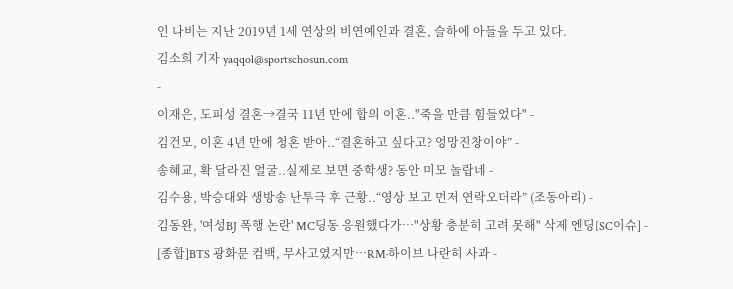인 나비는 지난 2019년 1세 연상의 비연예인과 결혼, 슬하에 아들을 두고 있다.
김소희 기자 yaqqol@sportschosun.com
-
이재은, 도피성 결혼→결국 11년 만에 합의 이혼.."죽을 만큼 힘들었다" -
김건모, 이혼 4년 만에 청혼 받아..“결혼하고 싶다고? 엉망진창이야” -
송혜교, 확 달라진 얼굴..실제로 보면 중학생? 동안 미모 놀랍네 -
김수용, 박승대와 생방송 난투극 후 근황..“영상 보고 먼저 연락오더라” (조동아리) -
김동완, '여성BJ 폭행 논란' MC딩동 응원했다가…"상황 충분히 고려 못해" 삭제 엔딩[SC이슈] -
[종합]BTS 광화문 컴백, 무사고였지만…RM·하이브 나란히 사과 -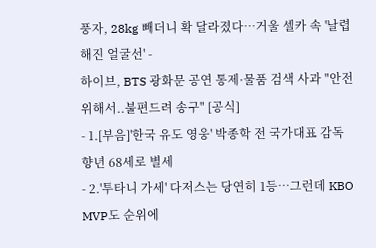풍자, 28kg 빼더니 확 달라졌다…거울 셀카 속 '날렵해진 얼굴선' -
하이브, BTS 광화문 공연 통제·물품 검색 사과 "안전 위해서..불편드려 송구" [공식]
- 1.[부음]'한국 유도 영웅' 박종학 전 국가대표 감독 향년 68세로 별세
- 2.'투타니 가세' 다저스는 당연히 1등…그런데 KBO MVP도 순위에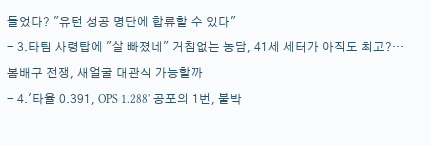들었다? "유턴 성공 명단에 합류할 수 있다"
- 3.타팀 사령탑에 "살 빠졌네" 거침없는 농담, 41세 세터가 아직도 최고?…봄배구 전쟁, 새얼굴 대관식 가능할까
- 4.'타율 0.391, OPS 1.288' 공포의 1번, 붙박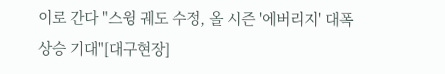이로 간다 "스윙 궤도 수정, 올 시즌 '에버리지' 대폭 상승 기대"[대구현장]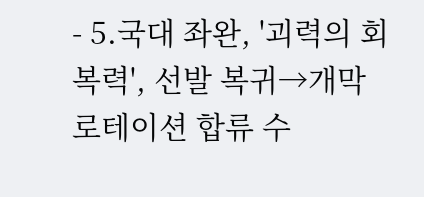- 5.국대 좌완, '괴력의 회복력', 선발 복귀→개막 로테이션 합류 수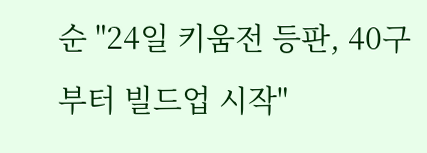순 "24일 키움전 등판, 40구부터 빌드업 시작"